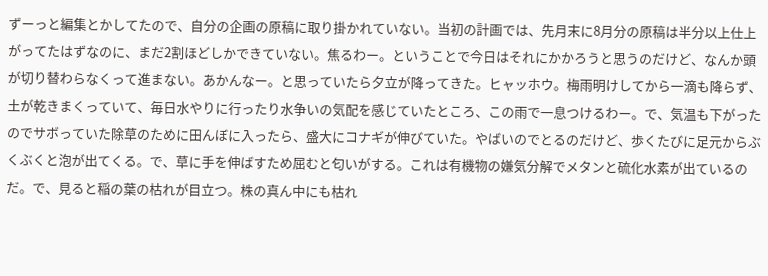ずーっと編集とかしてたので、自分の企画の原稿に取り掛かれていない。当初の計画では、先月末に8月分の原稿は半分以上仕上がってたはずなのに、まだ2割ほどしかできていない。焦るわー。ということで今日はそれにかかろうと思うのだけど、なんか頭が切り替わらなくって進まない。あかんなー。と思っていたら夕立が降ってきた。ヒャッホウ。梅雨明けしてから一滴も降らず、土が乾きまくっていて、毎日水やりに行ったり水争いの気配を感じていたところ、この雨で一息つけるわー。で、気温も下がったのでサボっていた除草のために田んぼに入ったら、盛大にコナギが伸びていた。やばいのでとるのだけど、歩くたびに足元からぶくぶくと泡が出てくる。で、草に手を伸ばすため屈むと匂いがする。これは有機物の嫌気分解でメタンと硫化水素が出ているのだ。で、見ると稲の葉の枯れが目立つ。株の真ん中にも枯れ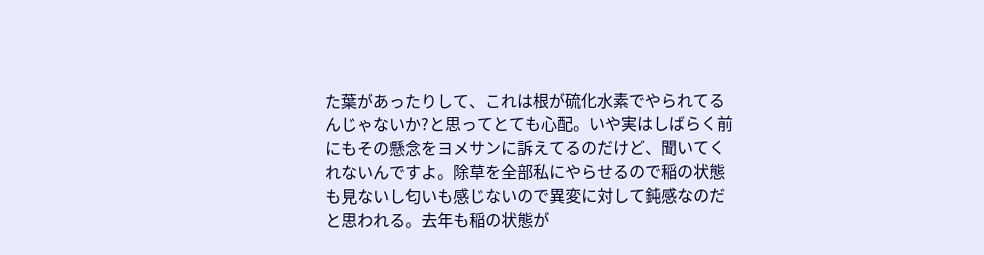た葉があったりして、これは根が硫化水素でやられてるんじゃないか?と思ってとても心配。いや実はしばらく前にもその懸念をヨメサンに訴えてるのだけど、聞いてくれないんですよ。除草を全部私にやらせるので稲の状態も見ないし匂いも感じないので異変に対して鈍感なのだと思われる。去年も稲の状態が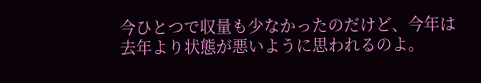今ひとつで収量も少なかったのだけど、今年は去年より状態が悪いように思われるのよ。